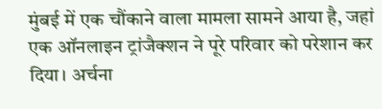मुंबई में एक चौंकाने वाला मामला सामने आया है, जहां एक ऑनलाइन ट्रांजैक्शन ने पूरे परिवार को परेशान कर दिया। अर्चना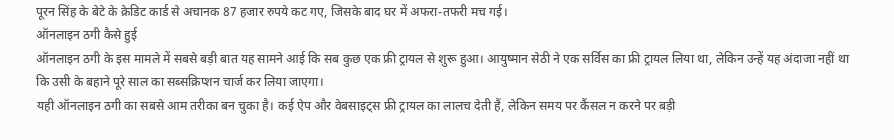पूरन सिंह के बेटे के क्रेडिट कार्ड से अचानक 87 हजार रुपये कट गए, जिसके बाद घर में अफरा-तफरी मच गई।
ऑनलाइन ठगी कैसे हुई
ऑनलाइन ठगी के इस मामले में सबसे बड़ी बात यह सामने आई कि सब कुछ एक फ्री ट्रायल से शुरू हुआ। आयुष्मान सेठी ने एक सर्विस का फ्री ट्रायल लिया था, लेकिन उन्हें यह अंदाजा नहीं था कि उसी के बहाने पूरे साल का सब्सक्रिप्शन चार्ज कर लिया जाएगा।
यही ऑनलाइन ठगी का सबसे आम तरीका बन चुका है। कई ऐप और वेबसाइट्स फ्री ट्रायल का लालच देती हैं, लेकिन समय पर कैंसल न करने पर बड़ी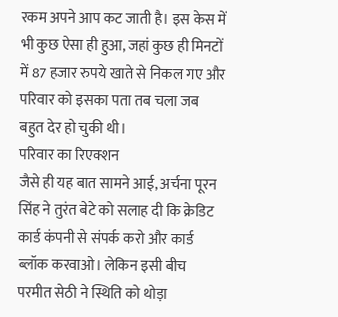रकम अपने आप कट जाती है। इस केस में भी कुछ ऐसा ही हुआ, जहां कुछ ही मिनटों में 87 हजार रुपये खाते से निकल गए और परिवार को इसका पता तब चला जब बहुत देर हो चुकी थी।
परिवार का रिएक्शन
जैसे ही यह बात सामने आई, अर्चना पूरन सिंह ने तुरंत बेटे को सलाह दी कि क्रेडिट कार्ड कंपनी से संपर्क करो और कार्ड ब्लॉक करवाओ। लेकिन इसी बीच परमीत सेठी ने स्थिति को थोड़ा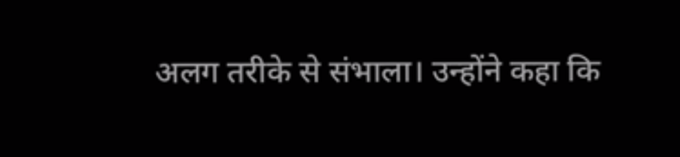अलग तरीके से संभाला। उन्होंने कहा कि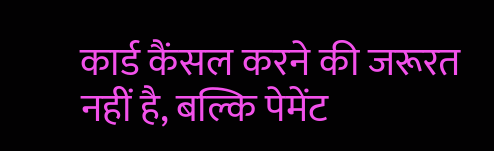कार्ड कैंसल करने की जरूरत नहीं है, बल्कि पेमेंट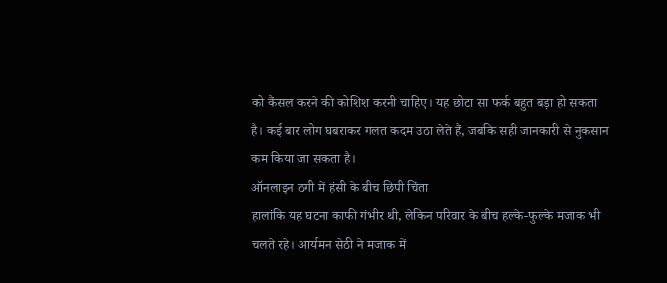को कैंसल करने की कोशिश करनी चाहिए। यह छोटा सा फर्क बहुत बड़ा हो सकता है। कई बार लोग घबराकर गलत कदम उठा लेते हैं, जबकि सही जानकारी से नुकसान कम किया जा सकता है।
ऑनलाइन ठगी में हंसी के बीच छिपी चिंता
हालांकि यह घटना काफी गंभीर थी, लेकिन परिवार के बीच हल्के-फुल्के मजाक भी चलते रहे। आर्यमन सेठी ने मजाक में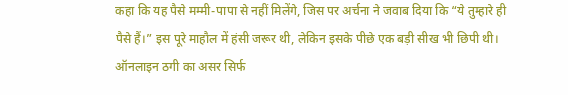कहा कि यह पैसे मम्मी-पापा से नहीं मिलेंगे, जिस पर अर्चना ने जवाब दिया कि “ये तुम्हारे ही पैसे हैं।” इस पूरे माहौल में हंसी जरूर थी, लेकिन इसके पीछे एक बड़ी सीख भी छिपी थी। ऑनलाइन ठगी का असर सिर्फ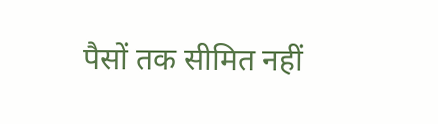पैसों तक सीमित नहीं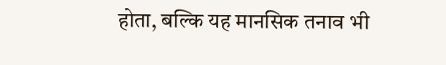होता, बल्कि यह मानसिक तनाव भी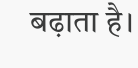बढ़ाता है।